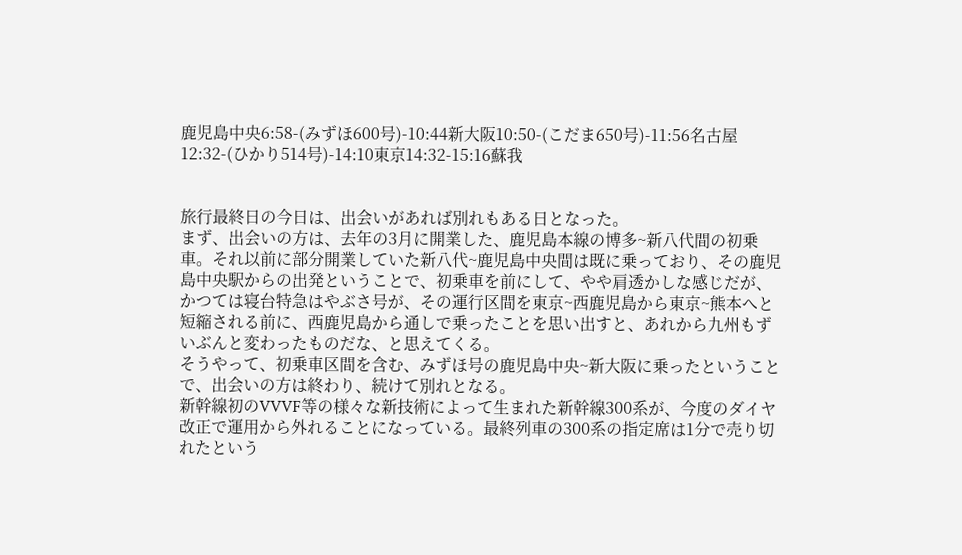鹿児島中央6:58-(みずほ600号)-10:44新大阪10:50-(こだま650号)-11:56名古屋12:32-(ひかり514号)-14:10東京14:32-15:16蘇我


旅行最終日の今日は、出会いがあれば別れもある日となった。
まず、出会いの方は、去年の3月に開業した、鹿児島本線の博多~新八代間の初乗車。それ以前に部分開業していた新八代~鹿児島中央間は既に乗っており、その鹿児島中央駅からの出発ということで、初乗車を前にして、やや肩透かしな感じだが、かつては寝台特急はやぶさ号が、その運行区間を東京~西鹿児島から東京~熊本へと短縮される前に、西鹿児島から通しで乗ったことを思い出すと、あれから九州もずいぶんと変わったものだな、と思えてくる。
そうやって、初乗車区間を含む、みずほ号の鹿児島中央~新大阪に乗ったということで、出会いの方は終わり、続けて別れとなる。
新幹線初のVVVF等の様々な新技術によって生まれた新幹線300系が、今度のダイヤ改正で運用から外れることになっている。最終列車の300系の指定席は1分で売り切れたという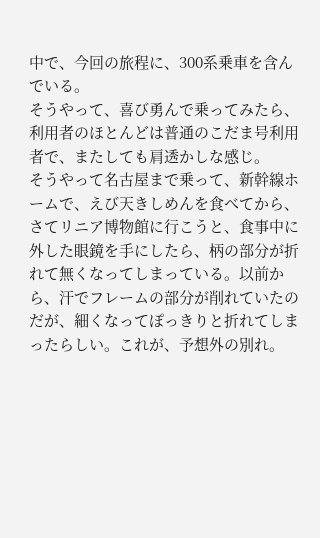中で、今回の旅程に、300系乗車を含んでいる。
そうやって、喜び勇んで乗ってみたら、利用者のほとんどは普通のこだま号利用者で、またしても肩透かしな感じ。
そうやって名古屋まで乗って、新幹線ホームで、えび天きしめんを食べてから、さてリニア博物館に行こうと、食事中に外した眼鏡を手にしたら、柄の部分が折れて無くなってしまっている。以前から、汗でフレームの部分が削れていたのだが、細くなってぽっきりと折れてしまったらしい。これが、予想外の別れ。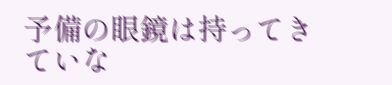予備の眼鏡は持ってきていな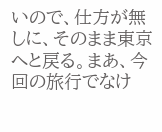いので、仕方が無しに、そのまま東京へと戻る。まあ、今回の旅行でなけ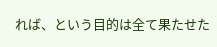れば、という目的は全て果たせた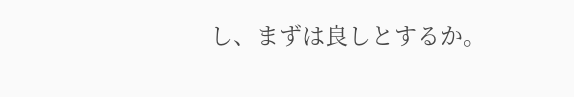し、まずは良しとするか。